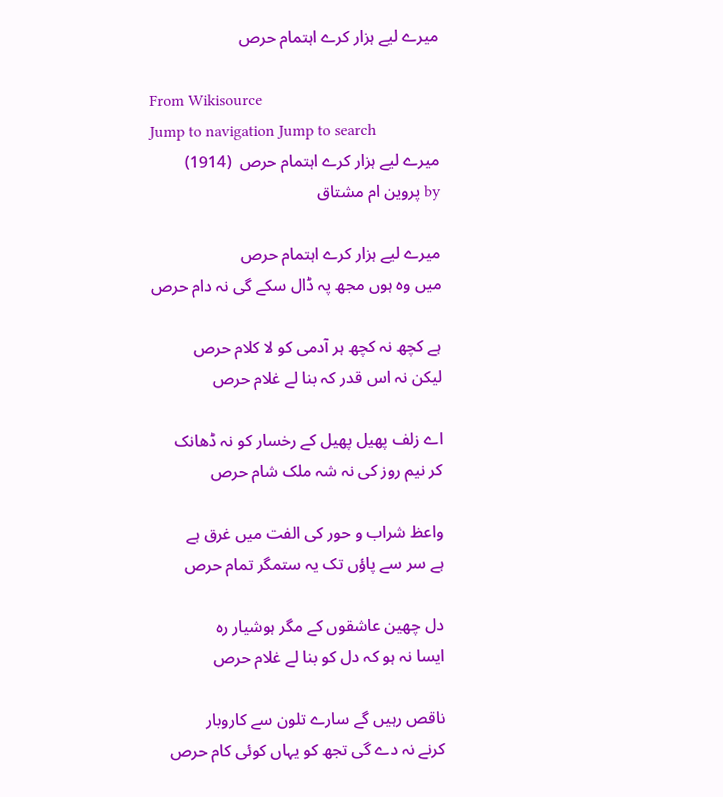میرے لیے ہزار کرے اہتمام حرص

From Wikisource
Jump to navigation Jump to search
میرے لیے ہزار کرے اہتمام حرص  (1914)
by پروین ام مشتاق

میرے لیے ہزار کرے اہتمام حرص
میں وہ ہوں مجھ پہ ڈال سکے گی نہ دام حرص

ہے کچھ نہ کچھ ہر آدمی کو لا کلام حرص
لیکن نہ اس قدر کہ بنا لے غلام حرص

اے زلف پھیل پھیل کے رخسار کو نہ ڈھانک
کر نیم روز کی نہ شہ ملک شام حرص

واعظ شراب و حور کی الفت میں غرق ہے
ہے سر سے پاؤں تک یہ ستمگر تمام حرص

دل چھین عاشقوں کے مگر ہوشیار رہ
ایسا نہ ہو کہ دل کو بنا لے غلام حرص

ناقص رہیں گے سارے تلون سے کاروبار
کرنے نہ دے گی تجھ کو یہاں کوئی کام حرص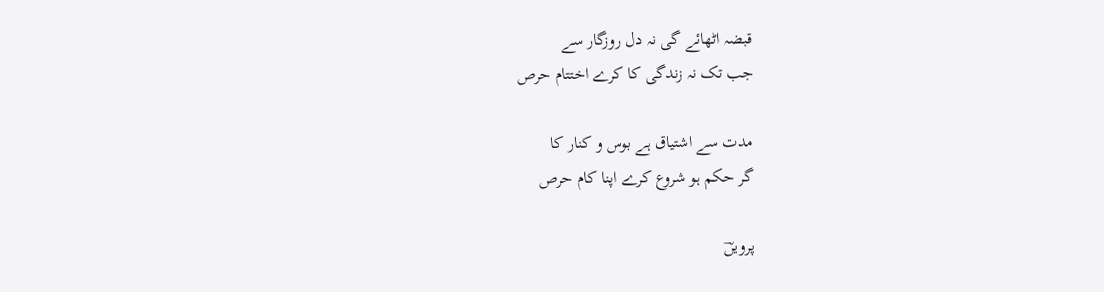قبضہ اٹھائے گی نہ دل روزگار سے
جب تک نہ زندگی کا کرے اختتام حرص

مدت سے اشتیاق ہے بوس و کنار کا
گر حکم ہو شروع کرے اپنا کام حرص

پرویںؔ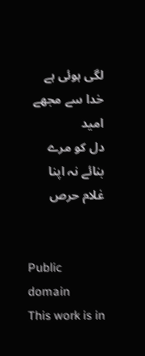لگی ہوئی ہے خدا سے مجھے امید
دل کو مرے بنائے نہ اپنا غلام حرص


Public domain
This work is in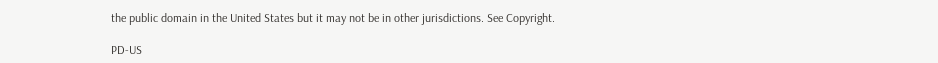the public domain in the United States but it may not be in other jurisdictions. See Copyright.

PD-US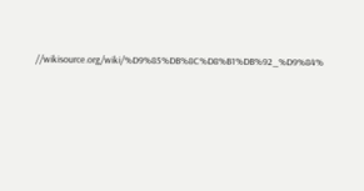//wikisource.org/wiki/%D9%85%DB%8C%D8%B1%DB%92_%D9%84%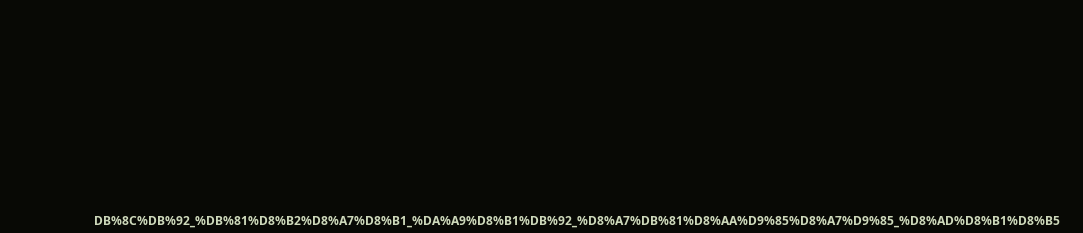DB%8C%DB%92_%DB%81%D8%B2%D8%A7%D8%B1_%DA%A9%D8%B1%DB%92_%D8%A7%DB%81%D8%AA%D9%85%D8%A7%D9%85_%D8%AD%D8%B1%D8%B5